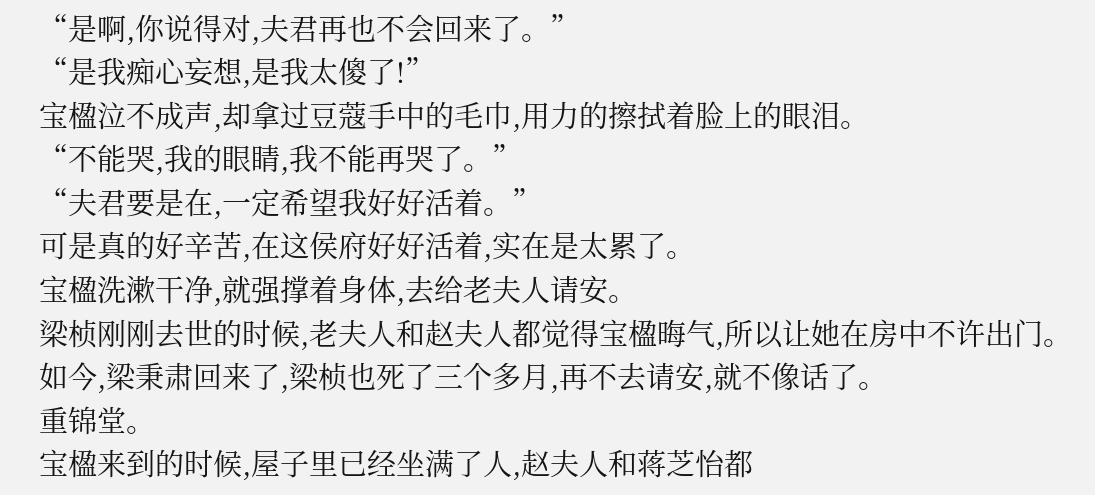“是啊,你说得对,夫君再也不会回来了。”
“是我痴心妄想,是我太傻了!”
宝楹泣不成声,却拿过豆蔻手中的毛巾,用力的擦拭着脸上的眼泪。
“不能哭,我的眼睛,我不能再哭了。”
“夫君要是在,一定希望我好好活着。”
可是真的好辛苦,在这侯府好好活着,实在是太累了。
宝楹洗漱干净,就强撑着身体,去给老夫人请安。
梁桢刚刚去世的时候,老夫人和赵夫人都觉得宝楹晦气,所以让她在房中不许出门。
如今,梁秉肃回来了,梁桢也死了三个多月,再不去请安,就不像话了。
重锦堂。
宝楹来到的时候,屋子里已经坐满了人,赵夫人和蒋芝怡都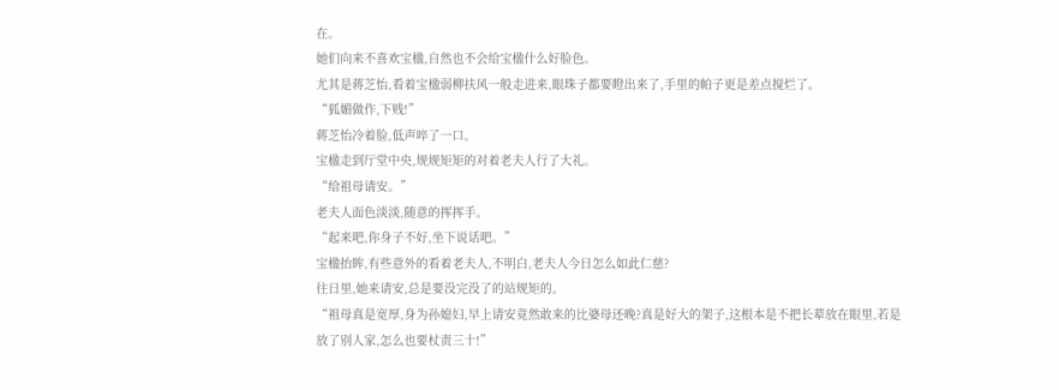在。
她们向来不喜欢宝楹,自然也不会给宝楹什么好脸色。
尤其是蒋芝怡,看着宝楹弱柳扶风一般走进来,眼珠子都要瞪出来了,手里的帕子更是差点搅烂了。
“狐媚做作,下贱!”
蒋芝怡冷着脸,低声啐了一口。
宝楹走到厅堂中央,规规矩矩的对着老夫人行了大礼。
“给祖母请安。”
老夫人面色淡淡,随意的挥挥手。
“起来吧,你身子不好,坐下说话吧。”
宝楹抬眸,有些意外的看着老夫人,不明白,老夫人今日怎么如此仁慈?
往日里,她来请安,总是要没完没了的站规矩的。
“祖母真是宽厚,身为孙媳妇,早上请安竟然敢来的比婆母还晚?真是好大的架子,这根本是不把长辈放在眼里,若是放了别人家,怎么也要杖责三十!”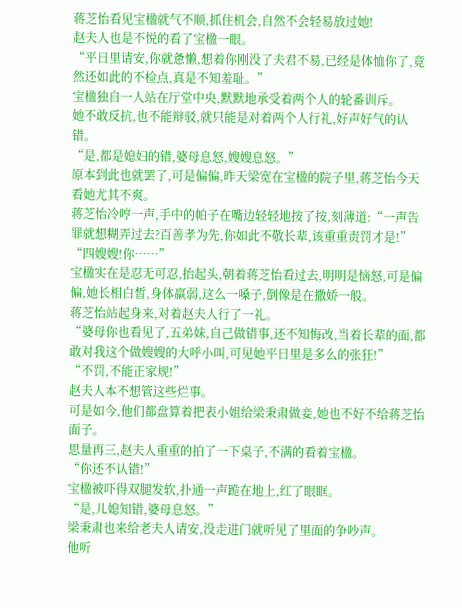蒋芝怡看见宝楹就气不顺,抓住机会,自然不会轻易放过她!
赵夫人也是不悦的看了宝楹一眼。
“平日里请安,你就惫懒,想着你刚没了夫君不易,已经是体恤你了,竟然还如此的不检点,真是不知羞耻。”
宝楹独自一人站在厅堂中央,默默地承受着两个人的轮番训斥。
她不敢反抗,也不能辩驳,就只能是对着两个人行礼,好声好气的认错。
“是,都是媳妇的错,婆母息怒,嫂嫂息怒。”
原本到此也就罢了,可是偏偏,昨天梁宽在宝楹的院子里,蒋芝怡今天看她尤其不爽。
蒋芝怡冷哼一声,手中的帕子在嘴边轻轻地按了按,刻薄道:“一声告罪就想糊弄过去?百善孝为先,你如此不敬长辈,该重重责罚才是!”
“四嫂嫂!你……”
宝楹实在是忍无可忍,抬起头,朝着蒋芝怡看过去,明明是恼怒,可是偏偏,她长相白皙,身体羸弱,这么一嗓子,倒像是在撒娇一般。
蒋芝怡站起身来,对着赵夫人行了一礼。
“婆母你也看见了,五弟妹,自己做错事,还不知悔改,当着长辈的面,都敢对我这个做嫂嫂的大呼小叫,可见她平日里是多么的张狂!”
“不罚,不能正家规!”
赵夫人本不想管这些烂事。
可是如今,他们都盘算着把表小姐给梁秉肃做妾,她也不好不给蒋芝怡面子。
思量再三,赵夫人重重的拍了一下桌子,不满的看着宝楹。
“你还不认错!”
宝楹被吓得双腿发软,扑通一声跪在地上,红了眼眶。
“是,儿媳知错,婆母息怒。”
梁秉肃也来给老夫人请安,没走进门就听见了里面的争吵声。
他听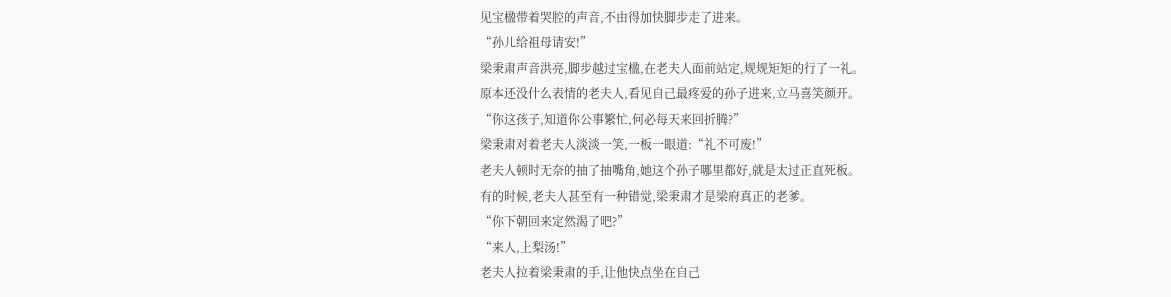见宝楹带着哭腔的声音,不由得加快脚步走了进来。
“孙儿给祖母请安!”
梁秉肃声音洪亮,脚步越过宝楹,在老夫人面前站定,规规矩矩的行了一礼。
原本还没什么表情的老夫人,看见自己最疼爱的孙子进来,立马喜笑颜开。
“你这孩子,知道你公事繁忙,何必每天来回折腾?”
梁秉肃对着老夫人淡淡一笑,一板一眼道:“礼不可废!”
老夫人顿时无奈的抽了抽嘴角,她这个孙子哪里都好,就是太过正直死板。
有的时候,老夫人甚至有一种错觉,梁秉肃才是梁府真正的老爹。
“你下朝回来定然渴了吧?”
“来人,上梨汤!”
老夫人拉着梁秉肃的手,让他快点坐在自己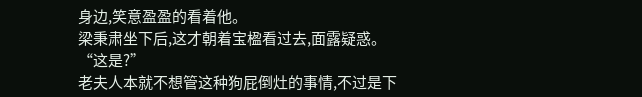身边,笑意盈盈的看着他。
梁秉肃坐下后,这才朝着宝楹看过去,面露疑惑。
“这是?”
老夫人本就不想管这种狗屁倒灶的事情,不过是下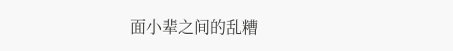面小辈之间的乱糟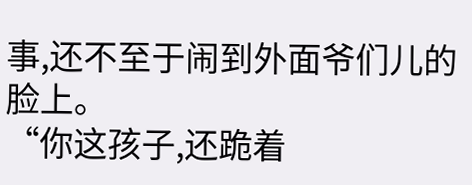事,还不至于闹到外面爷们儿的脸上。
“你这孩子,还跪着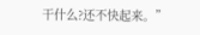干什么?还不快起来。”